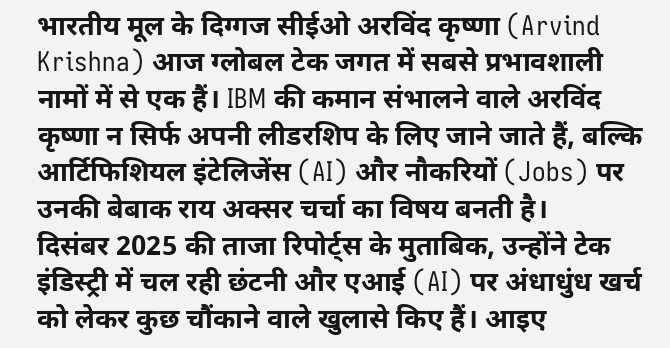भारतीय मूल के दिग्गज सीईओ अरविंद कृष्णा (Arvind Krishna) आज ग्लोबल टेक जगत में सबसे प्रभावशाली नामों में से एक हैं। IBM की कमान संभालने वाले अरविंद कृष्णा न सिर्फ अपनी लीडरशिप के लिए जाने जाते हैं, बल्कि आर्टिफिशियल इंटेलिजेंस (AI) और नौकरियों (Jobs) पर उनकी बेबाक राय अक्सर चर्चा का विषय बनती है।
दिसंबर 2025 की ताजा रिपोर्ट्स के मुताबिक, उन्होंने टेक इंडिस्ट्री में चल रही छंटनी और एआई (AI) पर अंधाधुंध खर्च को लेकर कुछ चौंकाने वाले खुलासे किए हैं। आइए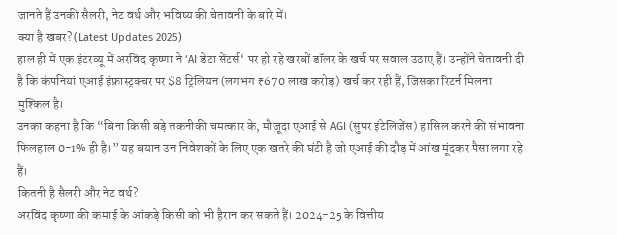जानते हैं उनकी सैलरी, नेट वर्थ और भविष्य की चेतावनी के बारे में।
क्या है खबर? (Latest Updates 2025)
हाल ही में एक इंटरव्यू में अरविंद कृष्णा ने ‘AI डेटा सेंटर्स‘ पर हो रहे खरबों डॉलर के खर्च पर सवाल उठाए हैं। उन्होंने चेतावनी दी है कि कंपनियां एआई इंफ्रास्ट्रक्चर पर $8 ट्रिलियन (लगभग ₹670 लाख करोड़) खर्च कर रही हैं, जिसका रिटर्न मिलना मुश्किल है।
उनका कहना है कि “बिना किसी बड़े तकनीकी चमत्कार के, मौजूदा एआई से AGI (सुपर इंटेलिजेंस) हासिल करने की संभावना फिलहाल 0-1% ही है।” यह बयान उन निवेशकों के लिए एक खतरे की घंटी है जो एआई की दौड़ में आंख मूंदकर पैसा लगा रहे हैं।
कितनी है सैलरी और नेट वर्थ?
अरविंद कृष्णा की कमाई के आंकड़े किसी को भी हैरान कर सकते हैं। 2024-25 के वित्तीय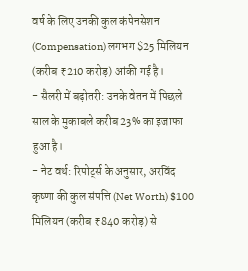वर्ष के लिए उनकी कुल कंपेनसेशन (Compensation) लगभग $25 मिलियन (करीब ₹210 करोड़) आंकी गई है।
- सैलरी में बढ़ोतरी: उनके वेतन में पिछले साल के मुकाबले करीब 23% का इजाफा हुआ है।
- नेट वर्थ: रिपोर्ट्स के अनुसार, अरविंद कृष्णा की कुल संपत्ति (Net Worth) $100 मिलियन (करीब ₹840 करोड़) से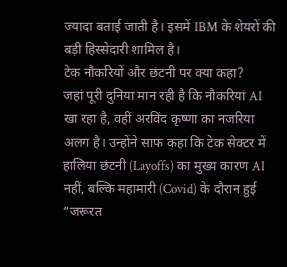ज्यादा बताई जाती है। इसमें IBM के शेयरों की बड़ी हिस्सेदारी शामिल है।
टेक नौकरियों और छंटनी पर क्या कहा?
जहां पूरी दुनिया मान रही है कि नौकरियां AI खा रहा है, वहीं अरविंद कृष्णा का नजरिया अलग है। उन्होंने साफ कहा कि टेक सेक्टर में हालिया छंटनी (Layoffs) का मुख्य कारण AI नहीं, बल्कि महामारी (Covid) के दौरान हुई “जरूरत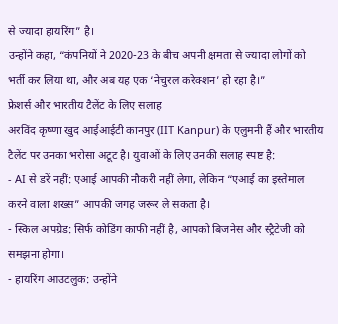से ज्यादा हायरिंग” है।
उन्होंने कहा, “कंपनियों ने 2020-23 के बीच अपनी क्षमता से ज्यादा लोगों को भर्ती कर लिया था, और अब यह एक ‘नेचुरल करेक्शन’ हो रहा है।”
फ्रेशर्स और भारतीय टैलेंट के लिए सलाह
अरविंद कृष्णा खुद आईआईटी कानपुर (IIT Kanpur) के एलुमनी हैं और भारतीय टैलेंट पर उनका भरोसा अटूट है। युवाओं के लिए उनकी सलाह स्पष्ट है:
- AI से डरें नहीं: एआई आपकी नौकरी नहीं लेगा, लेकिन “एआई का इस्तेमाल करने वाला शख्स” आपकी जगह जरूर ले सकता है।
- स्किल अपग्रेड: सिर्फ कोडिंग काफी नहीं है, आपको बिजनेस और स्ट्रैटेजी को समझना होगा।
- हायरिंग आउटलुक: उन्होंने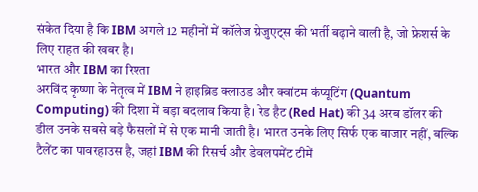संकेत दिया है कि IBM अगले 12 महीनों में कॉलेज ग्रेजुएट्स की भर्ती बढ़ाने वाली है, जो फ्रेशर्स के लिए राहत की खबर है।
भारत और IBM का रिश्ता
अरविंद कृष्णा के नेतृत्व में IBM ने हाइब्रिड क्लाउड और क्वांटम कंप्यूटिंग (Quantum Computing) की दिशा में बड़ा बदलाव किया है। रेड हैट (Red Hat) की 34 अरब डॉलर की डील उनके सबसे बड़े फैसलों में से एक मानी जाती है। भारत उनके लिए सिर्फ एक बाजार नहीं, बल्कि टैलेंट का पावरहाउस है, जहां IBM की रिसर्च और डेवलपमेंट टीमें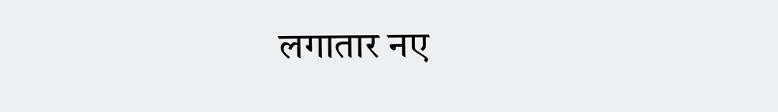लगातार नए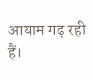आयाम गढ़ रही हैं।